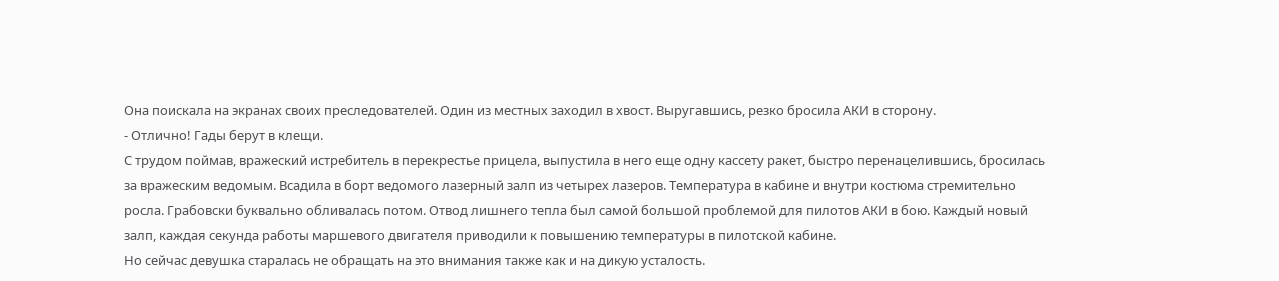Она поискала на экранах своих преследователей. Один из местных заходил в хвост. Выругавшись, резко бросила АКИ в сторону.
- Отлично! Гады берут в клещи.
С трудом поймав, вражеский истребитель в перекрестье прицела, выпустила в него еще одну кассету ракет, быстро перенацелившись, бросилась за вражеским ведомым. Всадила в борт ведомого лазерный залп из четырех лазеров. Температура в кабине и внутри костюма стремительно росла. Грабовски буквально обливалась потом. Отвод лишнего тепла был самой большой проблемой для пилотов АКИ в бою. Каждый новый залп, каждая секунда работы маршевого двигателя приводили к повышению температуры в пилотской кабине.
Но сейчас девушка старалась не обращать на это внимания также как и на дикую усталость.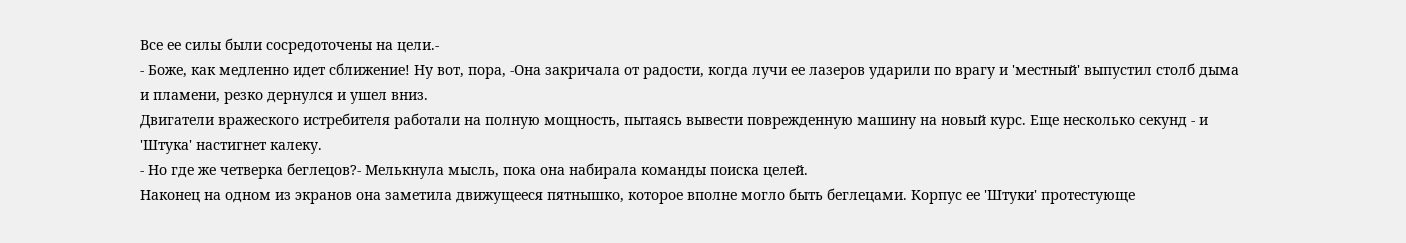Все ее силы были сосредоточены на цели.-
- Боже, как медленно идет сближение! Ну вот, пора, -Она закричала от радости, когда лучи ее лазеров ударили по врагу и 'местный' выпустил столб дыма и пламени, резко дернулся и ушел вниз.
Двигатели вражеского истребителя работали на полную мощность, пытаясь вывести поврежденную машину на новый курс. Еще несколько секунд - и 'Штука' настигнет калеку.
- Но где же четверка беглецов?- Мелькнула мысль, пока она набирала команды поиска целей.
Наконец на одном из экранов она заметила движущееся пятнышко, которое вполне могло быть беглецами. Корпус ее 'Штуки' протестующе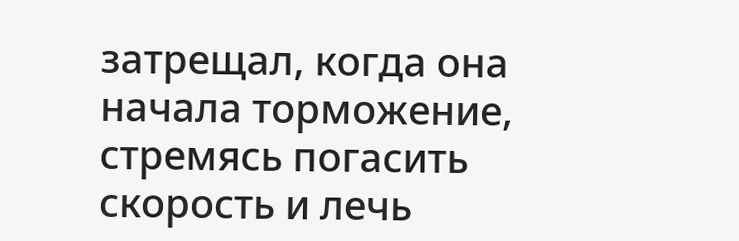затрещал, когда она начала торможение, стремясь погасить скорость и лечь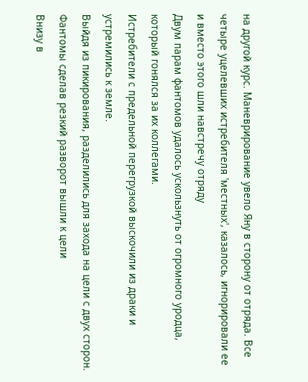на другой курс. Маневрирование увело Яну в сторону от отряда. Все четыре уцелевших истребителя 'местных', казалось, игнорировали ее и вместо этого шли навстречу отряду
Двум парам фантомов удалось ускользнуть от огромного уродца, который гонялся за их коллегами.
Истребители с предельной перегрузкой выскочили из драки и устремились к земле.
Выйдя из пикирования, разделились для захода на цели с двух сторон. Фантомы сделав резкий разворот вышли к цели
Внизу в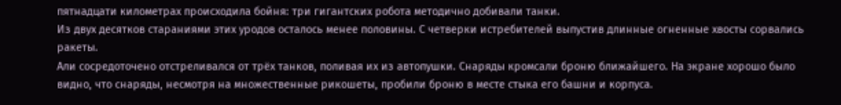пятнадцати километрах происходила бойня: три гигантских робота методично добивали танки.
Из двух десятков стараниями этих уродов осталось менее половины. С четверки истребителей выпустив длинные огненные хвосты сорвались ракеты.
Али сосредоточено отстреливался от трёх танков, поливая их из автопушки. Снаряды кромсали броню ближайшего. На экране хорошо было видно, что снаряды, несмотря на множественные рикошеты, пробили броню в месте стыка его башни и корпуса.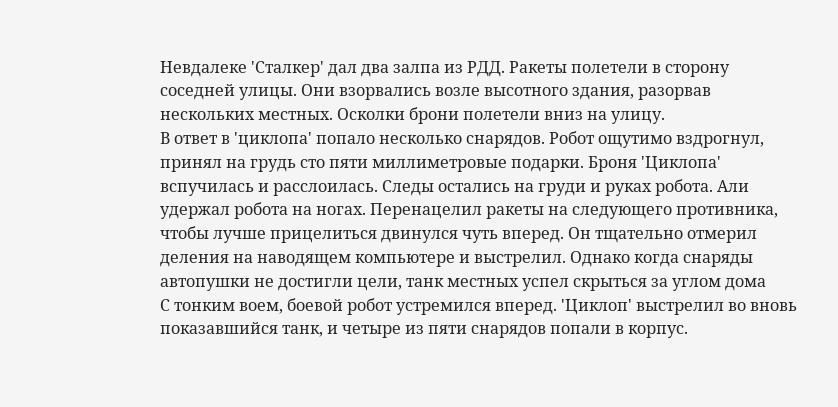Невдалеке 'Сталкер' дал два залпа из РДД. Ракеты полетели в сторону соседней улицы. Они взорвались возле высотного здания, разорвав нескольких местных. Осколки брони полетели вниз на улицу.
В ответ в 'циклопа' попало несколько снарядов. Робот ощутимо вздрогнул, принял на грудь сто пяти миллиметровые подарки. Броня 'Циклопа' вспучилась и расслоилась. Следы остались на груди и руках робота. Али удержал робота на ногах. Перенацелил ракеты на следующего противника, чтобы лучше прицелиться двинулся чуть вперед. Он тщательно отмерил деления на наводящем компьютере и выстрелил. Однако когда снаряды автопушки не достигли цели, танк местных успел скрыться за углом дома
С тонким воем, боевой робот устремился вперед. 'Циклоп' выстрелил во вновь показавшийся танк, и четыре из пяти снарядов попали в корпус.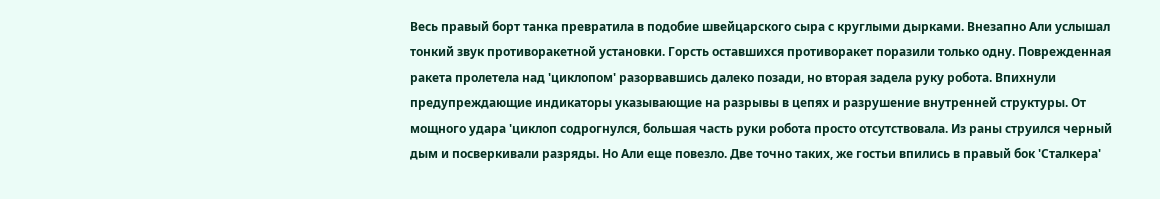Весь правый борт танка превратила в подобие швейцарского сыра с круглыми дырками. Внезапно Али услышал тонкий звук противоракетной установки. Горсть оставшихся противоракет поразили только одну. Поврежденная ракета пролетела над 'циклопом' разорвавшись далеко позади, но вторая задела руку робота. Впихнули предупреждающие индикаторы указывающие на разрывы в цепях и разрушение внутренней структуры. От мощного удара 'циклоп содрогнулся, большая часть руки робота просто отсутствовала. Из раны струился черный дым и посверкивали разряды. Но Али еще повезло. Две точно таких, же гостьи впились в правый бок 'Сталкера'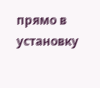прямо в установку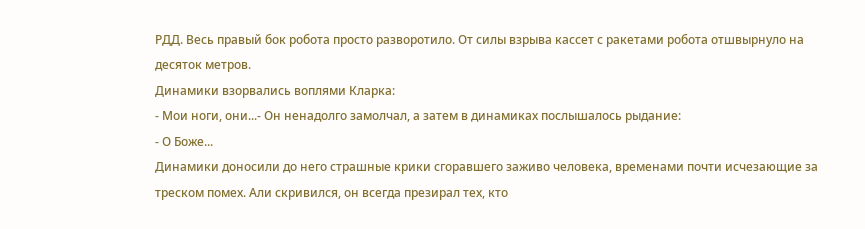РДД. Весь правый бок робота просто разворотило. От силы взрыва кассет с ракетами робота отшвырнуло на десяток метров.
Динамики взорвались воплями Кларка:
- Мои ноги, они...- Он ненадолго замолчал, а затем в динамиках послышалось рыдание:
- О Боже...
Динамики доносили до него страшные крики сгоравшего заживо человека, временами почти исчезающие за треском помех. Али скривился, он всегда презирал тех, кто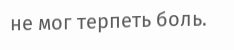не мог терпеть боль.